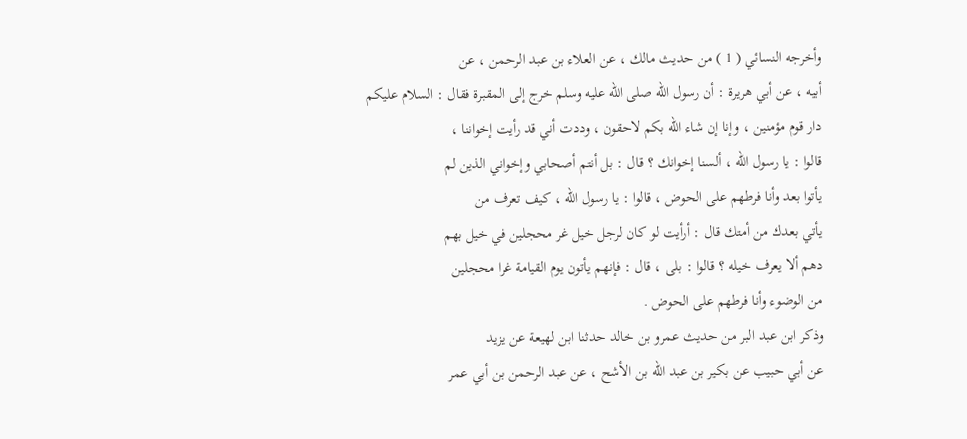وأخرجه النسائي ( 1 ) من حديث مالك ، عن العلاء بن عبد الرحمن ، عن
أبيه ، عن أبي هريرة : أن رسول الله صلى الله عليه وسلم خرج إلى المقبرة فقال : السلام عليكم
دار قوم مؤمنين ، وإنا إن شاء الله بكم لاحقون ، وددت أني قد رأيت إخواننا ،
قالوا : يا رسول الله ، ألسنا إخوانك ؟ قال : بل أنتم أصحابي وإخواني الذين لم
يأتوا بعد وأنا فرطهم على الحوض ، قالوا : يا رسول الله ، كيف تعرف من
يأتي بعدك من أمتك قال : أرأيت لو كان لرجل خيل غر محجلين في خيل بهم
دهم ألا يعرف خيله ؟ قالوا : بلى ، قال : فإنهم يأتون يوم القيامة غرا محجلين
من الوضوء وأنا فرطهم على الحوض .
وذكر ابن عبد البر من حديث عمرو بن خالد حدثنا ابن لهيعة عن يزيد
عن أبي حبيب عن بكير بن عبد الله بن الأشح ، عن عبد الرحمن بن أبي عمر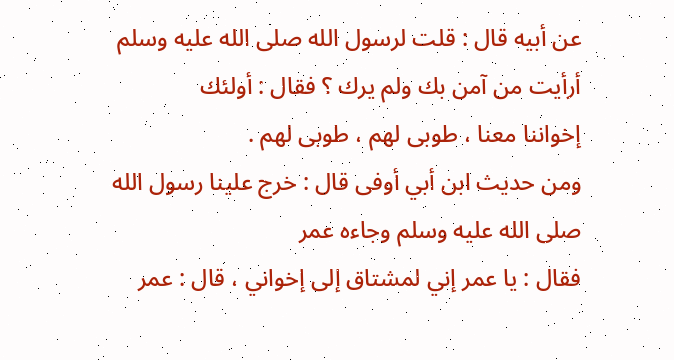عن أبيه قال : قلت لرسول الله صلى الله عليه وسلم أرأيت من آمن بك ولم يرك ؟ فقال : أولئك
إخواننا معنا ، طوبى لهم ، طوبى لهم .
ومن حديث ابن أبي أوفى قال : خرج علينا رسول الله صلى الله عليه وسلم وجاءه عمر
فقال : يا عمر إني لمشتاق إلى إخواني ، قال : عمر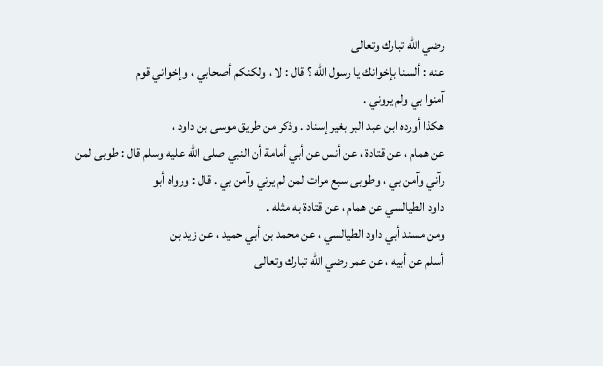رضي الله تبارك وتعالى
عنه : ألسنا بإخوانك يا رسول الله ؟ قال : لا ، ولكنكم أصحابي ، وإخواني قوم
آمنوا بي ولم يروني .
هكذا أورده ابن عبد البر بغير إسناد . وذكر من طريق موسى بن داود ،
عن همام ، عن قتادة ، عن أنس عن أبي أمامة أن النبي صلى الله عليه وسلم قال : طوبى لمن
رآني وآمن بي ، وطوبى سبع مرات لمن لم يرني وآمن بي . قال : ورواه أبو
داود الطيالسي عن همام ، عن قتادة به مثله .
ومن مسند أبي داود الطيالسي ، عن محمد بن أبي حميد ، عن زيد بن
أسلم عن أبيه ، عن عمر رضي الله تبارك وتعالى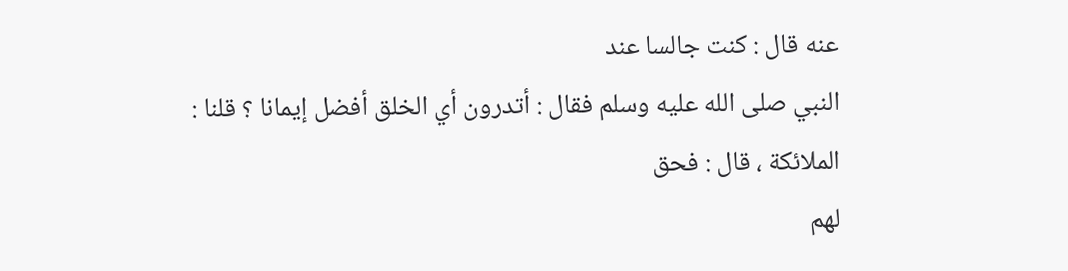عنه قال : كنت جالسا عند
النبي صلى الله عليه وسلم فقال : أتدرون أي الخلق أفضل إيمانا ؟ قلنا : الملائكة ، قال : فحق
لهم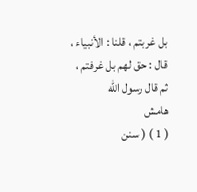بل غربتم ، قلنا : الأنبياء ، قال : حق لهم بل غرفتم ، ثم قال رسول الله
هامش
( 1 ) ( سنن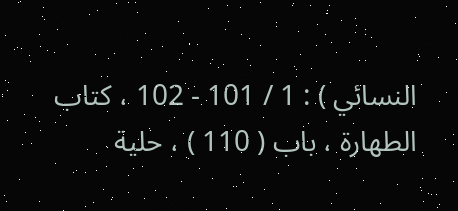النسائي ) : 1 / 101 - 102 ، كتاب الطهارة ، باب ( 110 ) ، حلية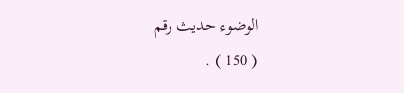الوضوء حديث رقم
( 150 ) .